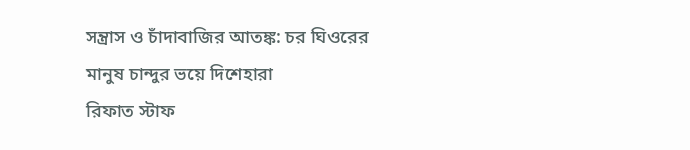সন্ত্রাস ও চাঁদাবাজির আতঙ্ক: চর ঘিওরের মানুষ চান্দুর ভয়ে দিশেহারা
রিফাত স্টাফ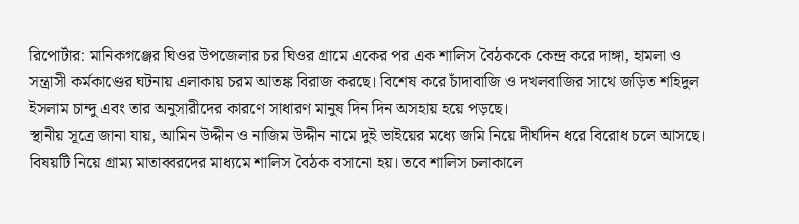রিপোর্টার: মানিকগঞ্জের ঘিওর উপজেলার চর ঘিওর গ্রামে একের পর এক শালিস বৈঠককে কেন্দ্র করে দাঙ্গা, হামলা ও সন্ত্রাসী কর্মকাণ্ডের ঘটনায় এলাকায় চরম আতঙ্ক বিরাজ করছে। বিশেষ করে চাঁদাবাজি ও দখলবাজির সাথে জড়িত শহিদুল ইসলাম চান্দু এবং তার অনুসারীদের কারণে সাধারণ মানুষ দিন দিন অসহায় হয়ে পড়ছে।
স্থানীয় সূত্রে জানা যায়, আমিন উদ্দীন ও নাজিম উদ্দীন নামে দুই ভাইয়ের মধ্যে জমি নিয়ে দীর্ঘদিন ধরে বিরোধ চলে আসছে। বিষয়টি নিয়ে গ্রাম্য মাতাব্বরদের মাধ্যমে শালিস বৈঠক বসানো হয়। তবে শালিস চলাকালে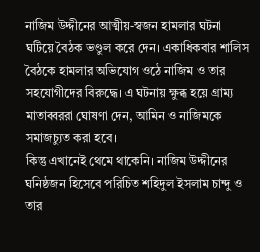নাজিম উদ্দীনের আত্মীয়-স্বজন হামলার ঘটনা ঘটিয়ে বৈঠক ভণ্ডুল করে দেন। একাধিকবার শালিস বৈঠকে হামলার অভিযোগ ওঠে নাজিম ও তার সহযোগীদের বিরুদ্ধে। এ ঘটনায় ক্ষুব্ধ হয়ে গ্রাম্য মাতাব্বররা ঘোষণা দেন, আমিন ও নাজিমকে সমাজচ্যুত করা হবে।
কিন্তু এখানেই থেমে থাকেনি। নাজিম উদ্দীনের ঘনিষ্ঠজন হিসেবে পরিচিত শহিদুল ইসলাম চান্দু ও তার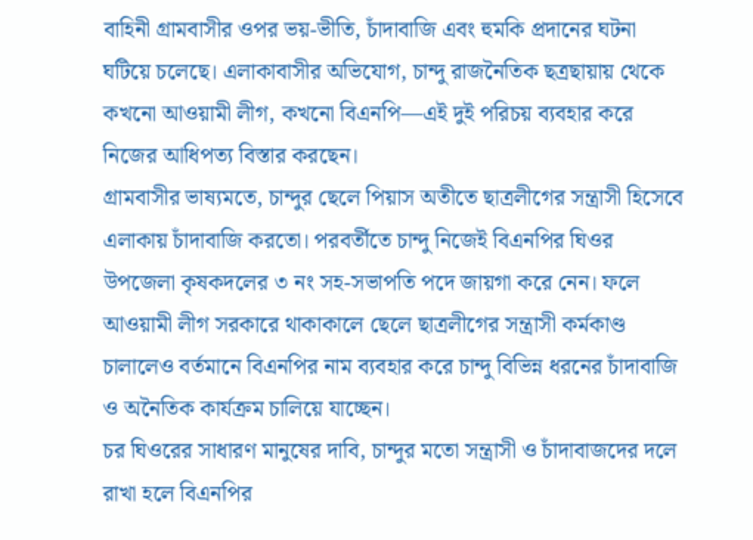বাহিনী গ্রামবাসীর ওপর ভয়-ভীতি, চাঁদাবাজি এবং হুমকি প্রদানের ঘটনা ঘটিয়ে চলেছে। এলাকাবাসীর অভিযোগ, চান্দু রাজনৈতিক ছত্রছায়ায় থেকে কখনো আওয়ামী লীগ, কখনো বিএনপি—এই দুই পরিচয় ব্যবহার করে নিজের আধিপত্য বিস্তার করছেন।
গ্রামবাসীর ভাষ্যমতে, চান্দুর ছেলে পিয়াস অতীতে ছাত্রলীগের সন্ত্রাসী হিসেবে এলাকায় চাঁদাবাজি করতো। পরবর্তীতে চান্দু নিজেই বিএনপির ঘিওর উপজেলা কৃষকদলের ৩ নং সহ-সভাপতি পদে জায়গা করে নেন। ফলে আওয়ামী লীগ সরকারে থাকাকালে ছেলে ছাত্রলীগের সন্ত্রাসী কর্মকাণ্ড চালালেও বর্তমানে বিএনপির নাম ব্যবহার করে চান্দু বিভিন্ন ধরনের চাঁদাবাজি ও অনৈতিক কার্যক্রম চালিয়ে যাচ্ছেন।
চর ঘিওরের সাধারণ মানুষের দাবি, চান্দুর মতো সন্ত্রাসী ও চাঁদাবাজদের দলে রাখা হলে বিএনপির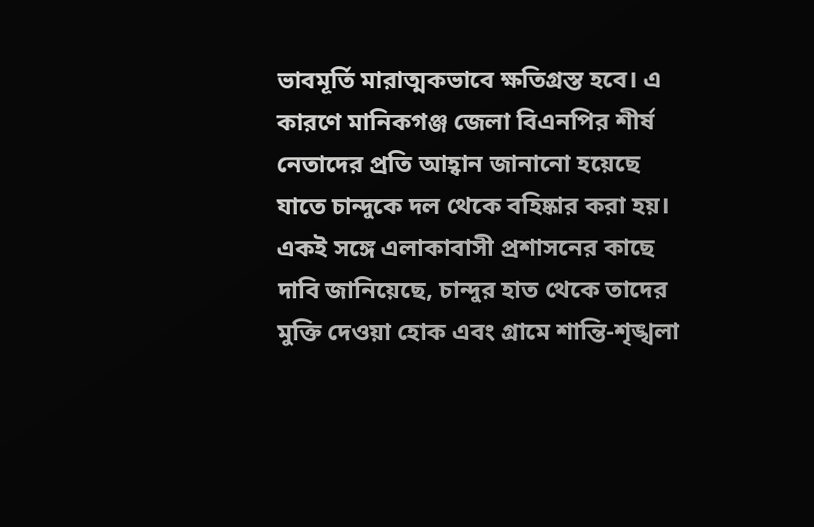ভাবমূর্তি মারাত্মকভাবে ক্ষতিগ্রস্ত হবে। এ কারণে মানিকগঞ্জ জেলা বিএনপির শীর্ষ নেতাদের প্রতি আহ্বান জানানো হয়েছে যাতে চান্দুকে দল থেকে বহিষ্কার করা হয়।
একই সঙ্গে এলাকাবাসী প্রশাসনের কাছে দাবি জানিয়েছে, চান্দুর হাত থেকে তাদের মুক্তি দেওয়া হোক এবং গ্রামে শান্তি-শৃঙ্খলা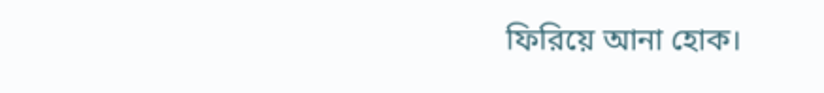ফিরিয়ে আনা হোক।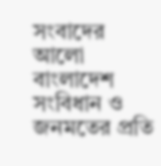সংবাদের আলো বাংলাদেশ সংবিধান ও জনমতের প্রতি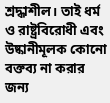শ্রদ্ধাশীল। তাই ধর্ম ও রাষ্ট্রবিরোধী এবং উষ্কানীমূলক কোনো বক্তব্য না করার জন্য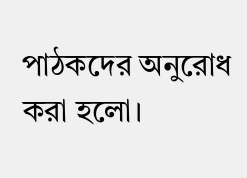পাঠকদের অনুরোধ করা হলো।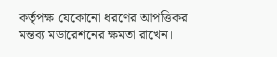কর্তৃপক্ষ যেকোনো ধরণের আপত্তিকর মন্তব্য মডারেশনের ক্ষমতা রাখেন।